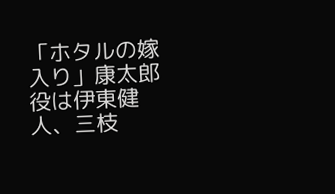「ホタルの嫁入り」康太郎役は伊東健人、三枝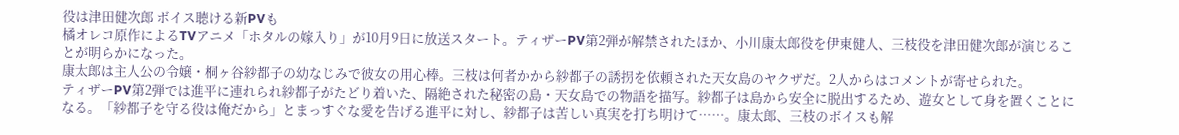役は津田健次郎 ボイス聴ける新PVも
橘オレコ原作によるTVアニメ「ホタルの嫁入り」が10月9日に放送スタート。ティザーPV第2弾が解禁されたほか、小川康太郎役を伊東健人、三枝役を津田健次郎が演じることが明らかになった。
康太郎は主人公の令嬢・桐ヶ谷紗都子の幼なじみで彼女の用心棒。三枝は何者かから紗都子の誘拐を依頼された天女島のヤクザだ。2人からはコメントが寄せられた。
ティザーPV第2弾では進平に連れられ紗都子がたどり着いた、隔絶された秘密の島・天女島での物語を描写。紗都子は島から安全に脱出するため、遊女として身を置くことになる。「紗都子を守る役は俺だから」とまっすぐな愛を告げる進平に対し、紗都子は苦しい真実を打ち明けて……。康太郎、三枝のボイスも解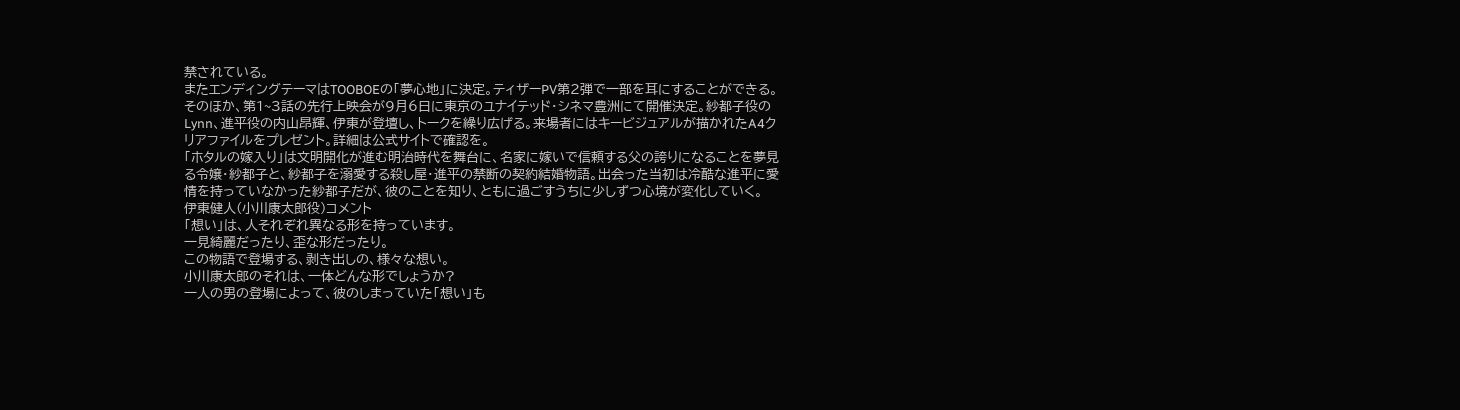禁されている。
またエンディングテーマはTOOBOEの「夢心地」に決定。ティザーPV第2弾で一部を耳にすることができる。そのほか、第1~3話の先行上映会が9月6日に東京のユナイテッド・シネマ豊洲にて開催決定。紗都子役のLynn、進平役の内山昂輝、伊東が登壇し、トークを繰り広げる。来場者にはキービジュアルが描かれたA4クリアファイルをプレゼント。詳細は公式サイトで確認を。
「ホタルの嫁入り」は文明開化が進む明治時代を舞台に、名家に嫁いで信頼する父の誇りになることを夢見る令嬢・紗都子と、紗都子を溺愛する殺し屋・進平の禁断の契約結婚物語。出会った当初は冷酷な進平に愛情を持っていなかった紗都子だが、彼のことを知り、ともに過ごすうちに少しずつ心境が変化していく。
伊東健人(小川康太郎役)コメント
「想い」は、人それぞれ異なる形を持っています。
一見綺麗だったり、歪な形だったり。
この物語で登場する、剥き出しの、様々な想い。
小川康太郎のそれは、一体どんな形でしょうか?
一人の男の登場によって、彼のしまっていた「想い」も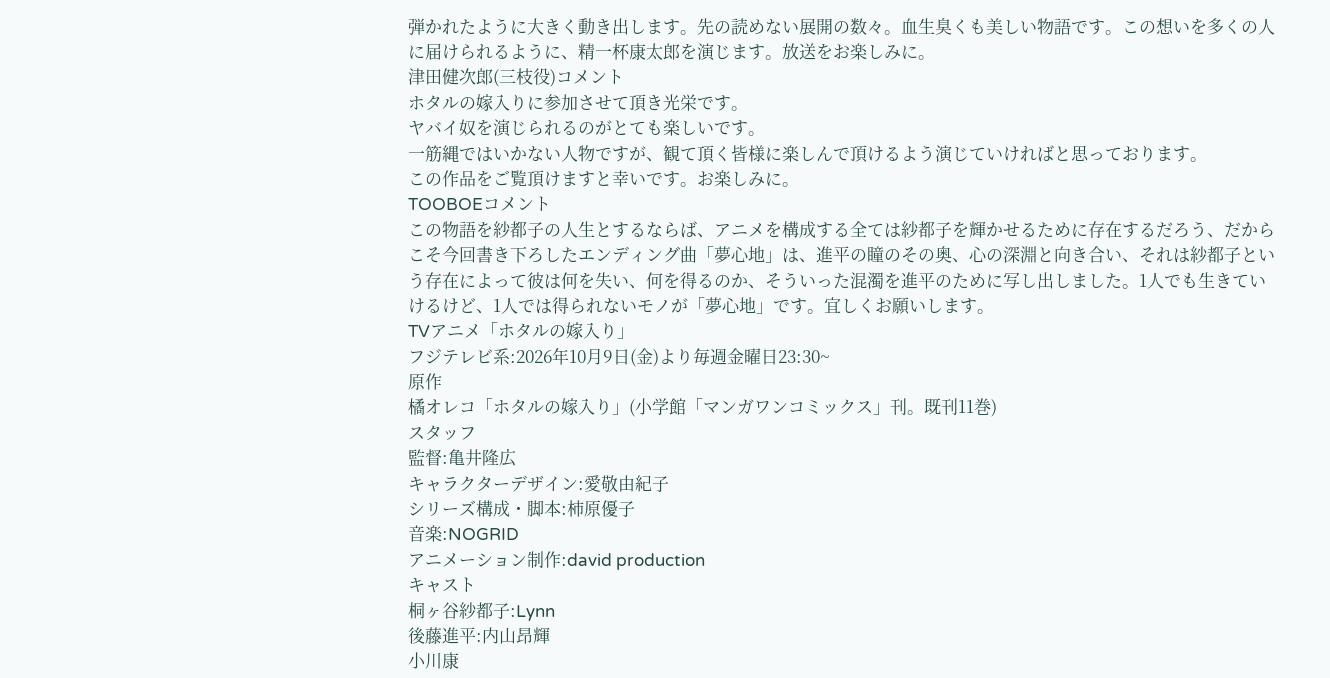弾かれたように大きく動き出します。先の読めない展開の数々。血生臭くも美しい物語です。この想いを多くの人に届けられるように、精一杯康太郎を演じます。放送をお楽しみに。
津田健次郎(三枝役)コメント
ホタルの嫁入りに参加させて頂き光栄です。
ヤバイ奴を演じられるのがとても楽しいです。
一筋縄ではいかない人物ですが、観て頂く皆様に楽しんで頂けるよう演じていければと思っております。
この作品をご覧頂けますと幸いです。お楽しみに。
TOOBOEコメント
この物語を紗都子の人生とするならば、アニメを構成する全ては紗都子を輝かせるために存在するだろう、だからこそ今回書き下ろしたエンディング曲「夢心地」は、進平の瞳のその奥、心の深淵と向き合い、それは紗都子という存在によって彼は何を失い、何を得るのか、そういった混濁を進平のために写し出しました。1人でも生きていけるけど、1人では得られないモノが「夢心地」です。宜しくお願いします。
TVアニメ「ホタルの嫁入り」
フジテレビ系:2026年10月9日(金)より毎週金曜日23:30~
原作
橘オレコ「ホタルの嫁入り」(小学館「マンガワンコミックス」刊。既刊11巻)
スタッフ
監督:亀井隆広
キャラクターデザイン:愛敬由紀子
シリーズ構成・脚本:柿原優子
音楽:NOGRID
アニメーション制作:david production
キャスト
桐ヶ谷紗都子:Lynn
後藤進平:内山昂輝
小川康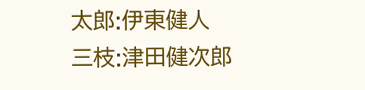太郎:伊東健人
三枝:津田健次郎